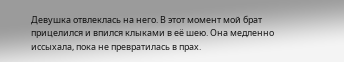Девушка отвлеклась на него. В этот момент мой брат прицелился и впился клыками в её шею. Она медленно иссыхала, пока не превратилась в прах.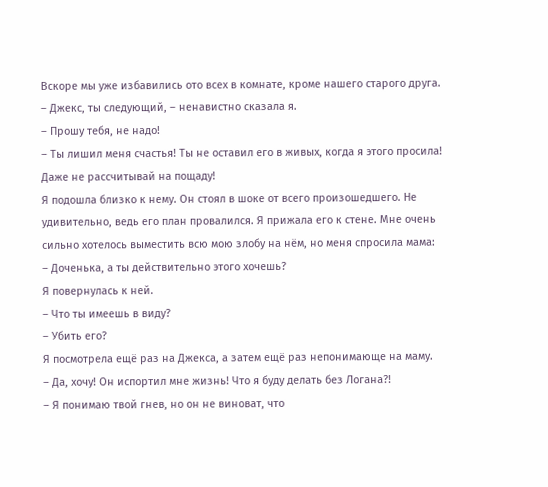Вскоре мы уже избавились ото всех в комнате, кроме нашего старого друга.
– Джекс, ты следующий, – ненавистно сказала я.
– Прошу тебя, не надо!
– Ты лишил меня счастья! Ты не оставил его в живых, когда я этого просила! Даже не рассчитывай на пощаду!
Я подошла близко к нему. Он стоял в шоке от всего произошедшего. Не удивительно, ведь его план провалился. Я прижала его к стене. Мне очень сильно хотелось выместить всю мою злобу на нём, но меня спросила мама:
– Доченька, а ты действительно этого хочешь?
Я повернулась к ней.
– Что ты имеешь в виду?
– Убить его?
Я посмотрела ещё раз на Джекса, а затем ещё раз непонимающе на маму.
– Да, хочу! Он испортил мне жизнь! Что я буду делать без Логана?!
– Я понимаю твой гнев, но он не виноват, что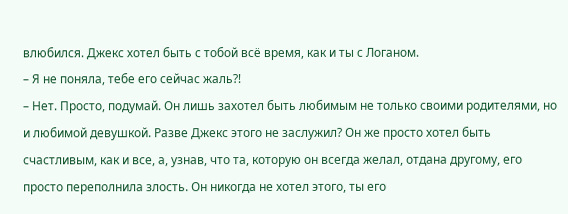влюбился. Джекс хотел быть с тобой всё время, как и ты с Логаном.
– Я не поняла, тебе его сейчас жаль?!
– Нет. Просто, подумай. Он лишь захотел быть любимым не только своими родителями, но и любимой девушкой. Разве Джекс этого не заслужил? Он же просто хотел быть счастливым, как и все, а, узнав, что та, которую он всегда желал, отдана другому, его просто переполнила злость. Он никогда не хотел этого, ты его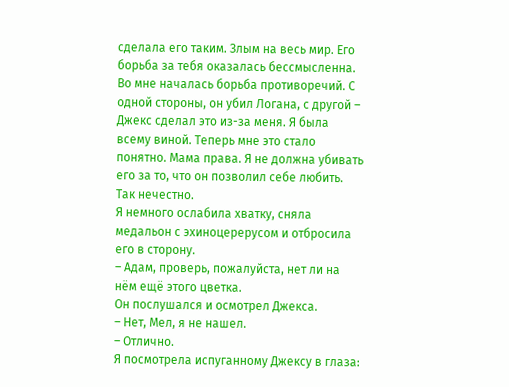сделала его таким. Злым на весь мир. Его борьба за тебя оказалась бессмысленна.
Во мне началась борьба противоречий. С одной стороны, он убил Логана, с другой – Джекс сделал это из-за меня. Я была всему виной. Теперь мне это стало понятно. Мама права. Я не должна убивать его за то, что он позволил себе любить. Так нечестно.
Я немного ослабила хватку, сняла медальон с эхиноцерерусом и отбросила его в сторону.
– Адам, проверь, пожалуйста, нет ли на нём ещё этого цветка.
Он послушался и осмотрел Джекса.
– Нет, Мел, я не нашел.
– Отлично.
Я посмотрела испуганному Джексу в глаза: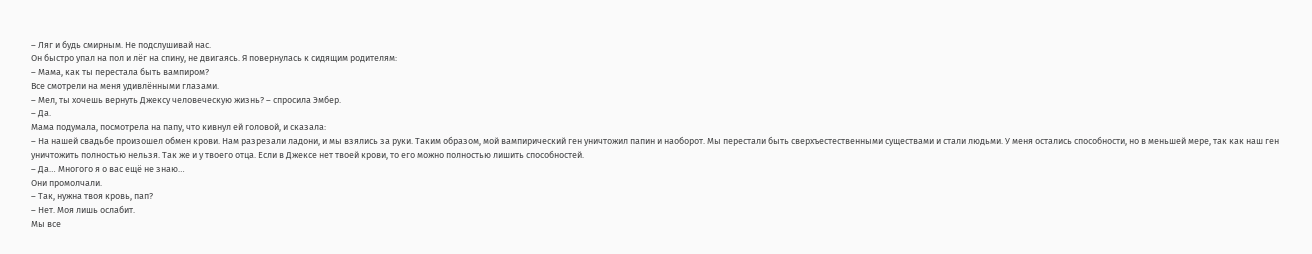– Ляг и будь смирным. Не подслушивай нас.
Он быстро упал на пол и лёг на спину, не двигаясь. Я повернулась к сидящим родителям:
– Мама, как ты перестала быть вампиром?
Все смотрели на меня удивлёнными глазами.
– Мел, ты хочешь вернуть Джексу человеческую жизнь? – спросила Эмбер.
– Да.
Мама подумала, посмотрела на папу, что кивнул ей головой, и сказала:
– На нашей свадьбе произошел обмен крови. Нам разрезали ладони, и мы взялись за руки. Таким образом, мой вампирический ген уничтожил папин и наоборот. Мы перестали быть сверхъестественными существами и стали людьми. У меня остались способности, но в меньшей мере, так как наш ген уничтожить полностью нельзя. Так же и у твоего отца. Если в Джексе нет твоей крови, то его можно полностью лишить способностей.
– Да… Многого я о вас ещё не знаю…
Они промолчали.
– Так, нужна твоя кровь, пап?
– Нет. Моя лишь ослабит.
Мы все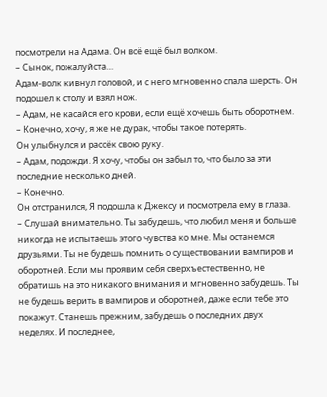посмотрели на Адама. Он всё ещё был волком.
– Сынок, пожалуйста…
Адам-волк кивнул головой, и с него мгновенно спала шерсть. Он подошел к столу и взял нож.
– Адам, не касайся его крови, если ещё хочешь быть оборотнем.
– Конечно, хочу, я же не дурак, чтобы такое потерять.
Он улыбнулся и рассёк свою руку.
– Адам, подожди. Я хочу, чтобы он забыл то, что было за эти последние несколько дней.
– Конечно.
Он отстранился, Я подошла к Джексу и посмотрела ему в глаза.
– Слушай внимательно. Ты забудешь, что любил меня и больше никогда не испытаешь этого чувства ко мне. Мы останемся друзьями. Ты не будешь помнить о существовании вампиров и оборотней. Если мы проявим себя сверхъестественно, не обратишь на это никакого внимания и мгновенно забудешь. Ты не будешь верить в вампиров и оборотней, даже если тебе это покажут. Станешь прежним, забудешь о последних двух неделях. И последнее,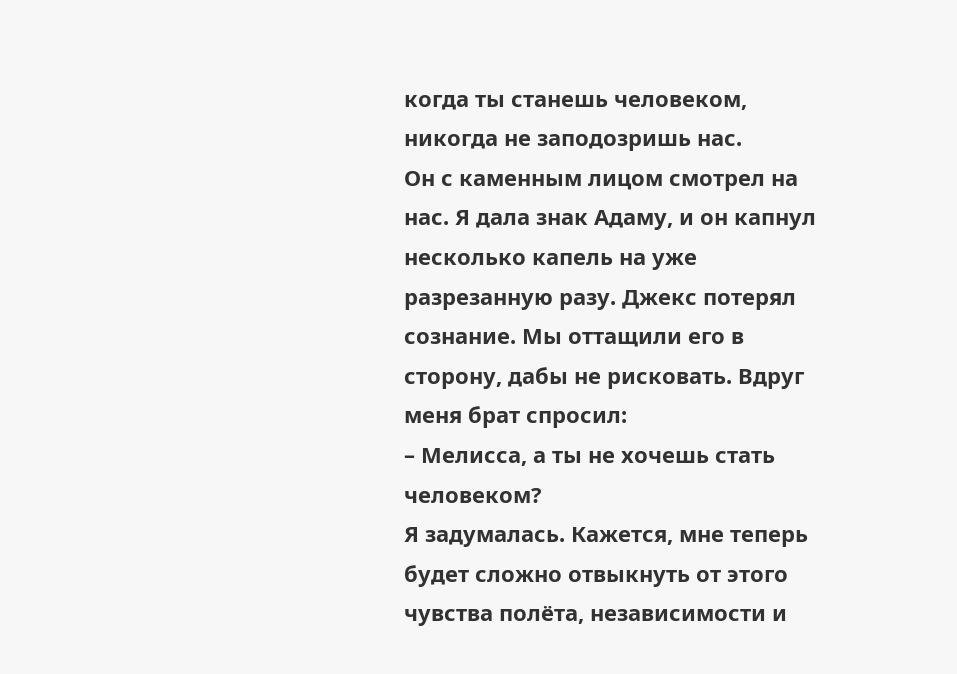когда ты станешь человеком, никогда не заподозришь нас.
Он с каменным лицом смотрел на нас. Я дала знак Адаму, и он капнул несколько капель на уже разрезанную разу. Джекс потерял сознание. Мы оттащили его в сторону, дабы не рисковать. Вдруг меня брат спросил:
– Мелисса, а ты не хочешь стать человеком?
Я задумалась. Кажется, мне теперь будет сложно отвыкнуть от этого чувства полёта, независимости и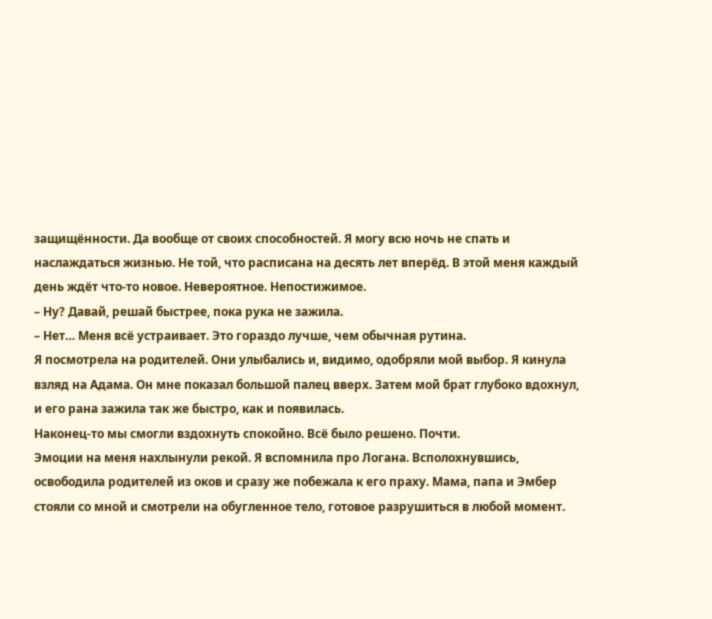защищённости. Да вообще от своих способностей. Я могу всю ночь не спать и наслаждаться жизнью. Не той, что расписана на десять лет вперёд. В этой меня каждый день ждёт что-то новое. Невероятное. Непостижимое.
– Ну? Давай, решай быстрее, пока рука не зажила.
– Нет… Меня всё устраивает. Это гораздо лучше, чем обычная рутина.
Я посмотрела на родителей. Они улыбались и, видимо, одобряли мой выбор. Я кинула взляд на Адама. Он мне показал большой палец вверх. Затем мой брат глубоко вдохнул, и его рана зажила так же быстро, как и появилась.
Наконец-то мы смогли вздохнуть спокойно. Всё было решено. Почти.
Эмоции на меня нахлынули рекой. Я вспомнила про Логана. Всполохнувшись, освободила родителей из оков и сразу же побежала к его праху. Мама, папа и Эмбер стояли со мной и смотрели на обугленное тело, готовое разрушиться в любой момент.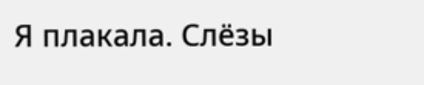Я плакала. Слёзы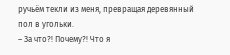ручьём текли из меня, превращая деревянный пол в угольки.
– За что?! Почему?! Что я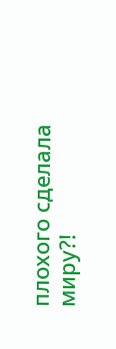плохого сделала миру?!